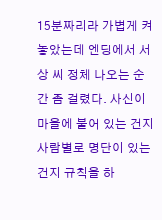15분짜리라 가볍게 켜놓았는데 엔딩에서 서상 씨 정체 나오는 순간 좀 걸렸다. 사신이 마을에 붙어 있는 건지 사람별로 명단이 있는 건지 규칙을 하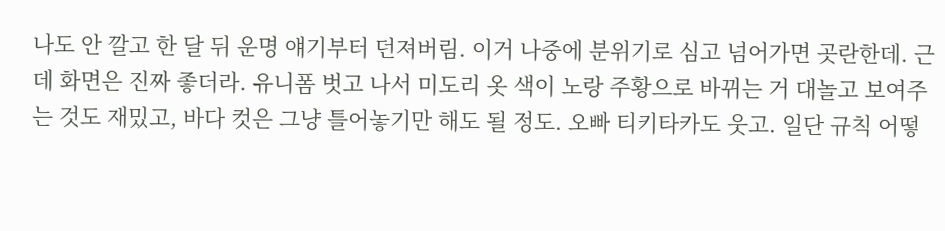나도 안 깔고 한 달 뒤 운명 얘기부터 던져버림. 이거 나중에 분위기로 심고 넘어가면 곳란한데. 근데 화면은 진짜 좋더라. 유니폼 벗고 나서 미도리 옷 색이 노랑 주황으로 바뀌는 거 대놀고 보여주는 것도 재밌고, 바다 컷은 그냥 틀어놓기만 해도 될 정도. 오빠 티키타카도 웃고. 일단 규칙 어떻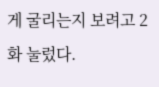게 굴리는지 보려고 2화 눌렀다.